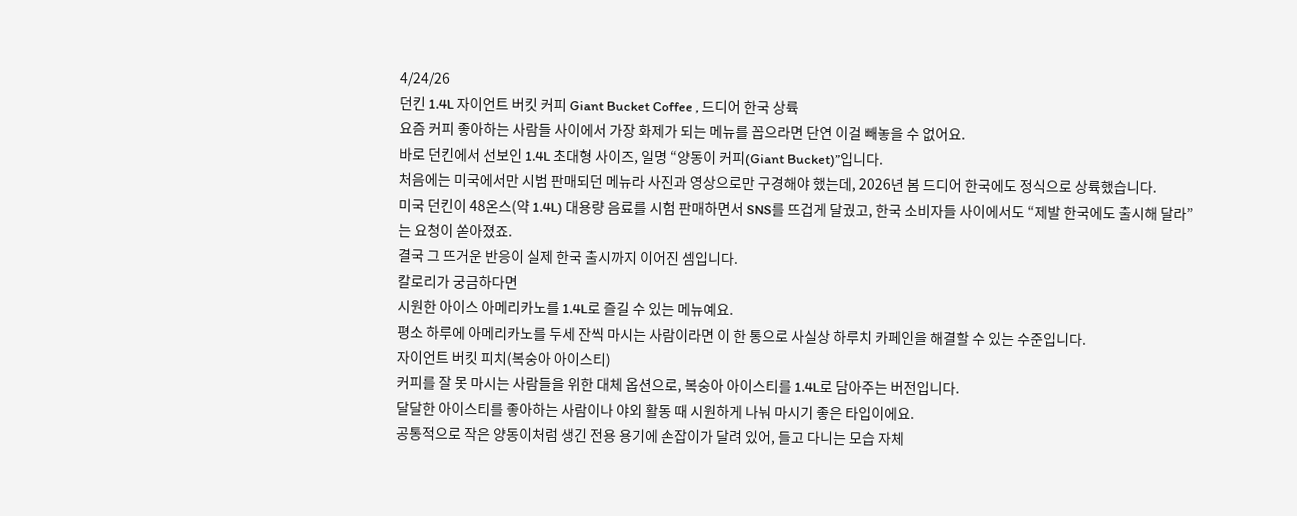4/24/26
던킨 1.4L 자이언트 버킷 커피 Giant Bucket Coffee , 드디어 한국 상륙
요즘 커피 좋아하는 사람들 사이에서 가장 화제가 되는 메뉴를 꼽으라면 단연 이걸 빼놓을 수 없어요.
바로 던킨에서 선보인 1.4L 초대형 사이즈, 일명 “양동이 커피(Giant Bucket)”입니다.
처음에는 미국에서만 시범 판매되던 메뉴라 사진과 영상으로만 구경해야 했는데, 2026년 봄 드디어 한국에도 정식으로 상륙했습니다.
미국 던킨이 48온스(약 1.4L) 대용량 음료를 시험 판매하면서 SNS를 뜨겁게 달궜고, 한국 소비자들 사이에서도 “제발 한국에도 출시해 달라”는 요청이 쏟아졌죠.
결국 그 뜨거운 반응이 실제 한국 출시까지 이어진 셈입니다.
칼로리가 궁금하다면
시원한 아이스 아메리카노를 1.4L로 즐길 수 있는 메뉴예요.
평소 하루에 아메리카노를 두세 잔씩 마시는 사람이라면 이 한 통으로 사실상 하루치 카페인을 해결할 수 있는 수준입니다.
자이언트 버킷 피치(복숭아 아이스티)
커피를 잘 못 마시는 사람들을 위한 대체 옵션으로, 복숭아 아이스티를 1.4L로 담아주는 버전입니다.
달달한 아이스티를 좋아하는 사람이나 야외 활동 때 시원하게 나눠 마시기 좋은 타입이에요.
공통적으로 작은 양동이처럼 생긴 전용 용기에 손잡이가 달려 있어, 들고 다니는 모습 자체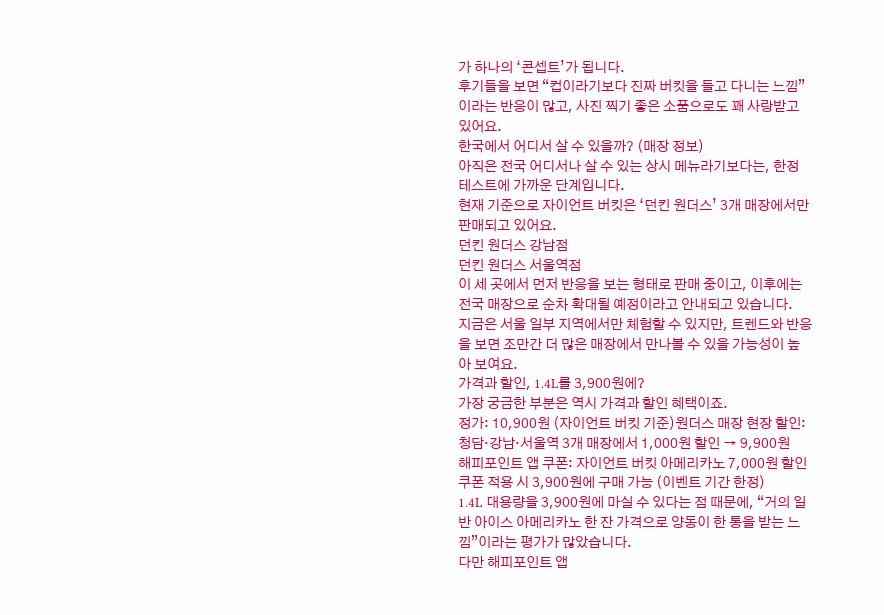가 하나의 ‘콘셉트’가 됩니다.
후기들을 보면 “컵이라기보다 진짜 버킷을 들고 다니는 느낌”이라는 반응이 많고, 사진 찍기 좋은 소품으로도 꽤 사랑받고 있어요.
한국에서 어디서 살 수 있을까? (매장 정보)
아직은 전국 어디서나 살 수 있는 상시 메뉴라기보다는, 한정 테스트에 가까운 단계입니다.
현재 기준으로 자이언트 버킷은 ‘던킨 원더스’ 3개 매장에서만 판매되고 있어요.
던킨 원더스 강남점
던킨 원더스 서울역점
이 세 곳에서 먼저 반응을 보는 형태로 판매 중이고, 이후에는 전국 매장으로 순차 확대될 예정이라고 안내되고 있습니다.
지금은 서울 일부 지역에서만 체험할 수 있지만, 트렌드와 반응을 보면 조만간 더 많은 매장에서 만나볼 수 있을 가능성이 높아 보여요.
가격과 할인, 1.4L를 3,900원에?
가장 궁금한 부분은 역시 가격과 할인 혜택이죠.
정가: 10,900원 (자이언트 버킷 기준)원더스 매장 현장 할인: 청담·강남·서울역 3개 매장에서 1,000원 할인 → 9,900원
해피포인트 앱 쿠폰: 자이언트 버킷 아메리카노 7,000원 할인 쿠폰 적용 시 3,900원에 구매 가능 (이벤트 기간 한정)
1.4L 대용량을 3,900원에 마실 수 있다는 점 때문에, “거의 일반 아이스 아메리카노 한 잔 가격으로 양동이 한 통을 받는 느낌”이라는 평가가 많았습니다.
다만 해피포인트 앱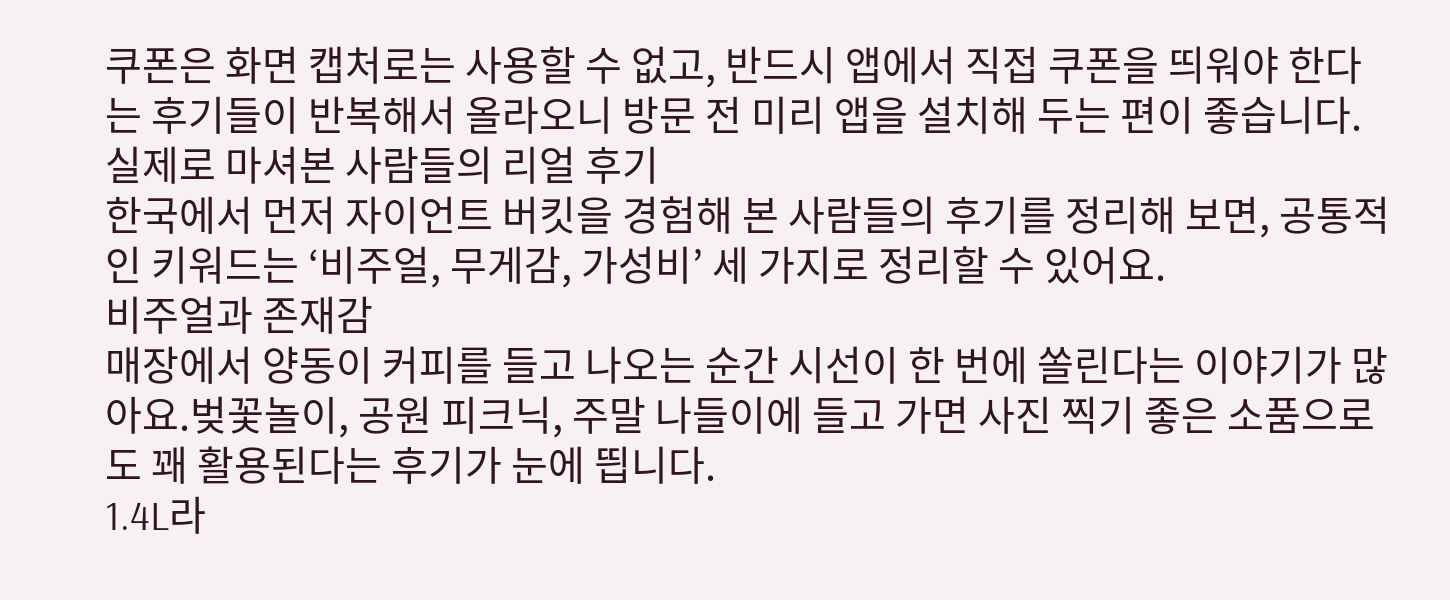쿠폰은 화면 캡처로는 사용할 수 없고, 반드시 앱에서 직접 쿠폰을 띄워야 한다는 후기들이 반복해서 올라오니 방문 전 미리 앱을 설치해 두는 편이 좋습니다.
실제로 마셔본 사람들의 리얼 후기
한국에서 먼저 자이언트 버킷을 경험해 본 사람들의 후기를 정리해 보면, 공통적인 키워드는 ‘비주얼, 무게감, 가성비’ 세 가지로 정리할 수 있어요.
비주얼과 존재감
매장에서 양동이 커피를 들고 나오는 순간 시선이 한 번에 쏠린다는 이야기가 많아요.벚꽃놀이, 공원 피크닉, 주말 나들이에 들고 가면 사진 찍기 좋은 소품으로도 꽤 활용된다는 후기가 눈에 띕니다.
1.4L라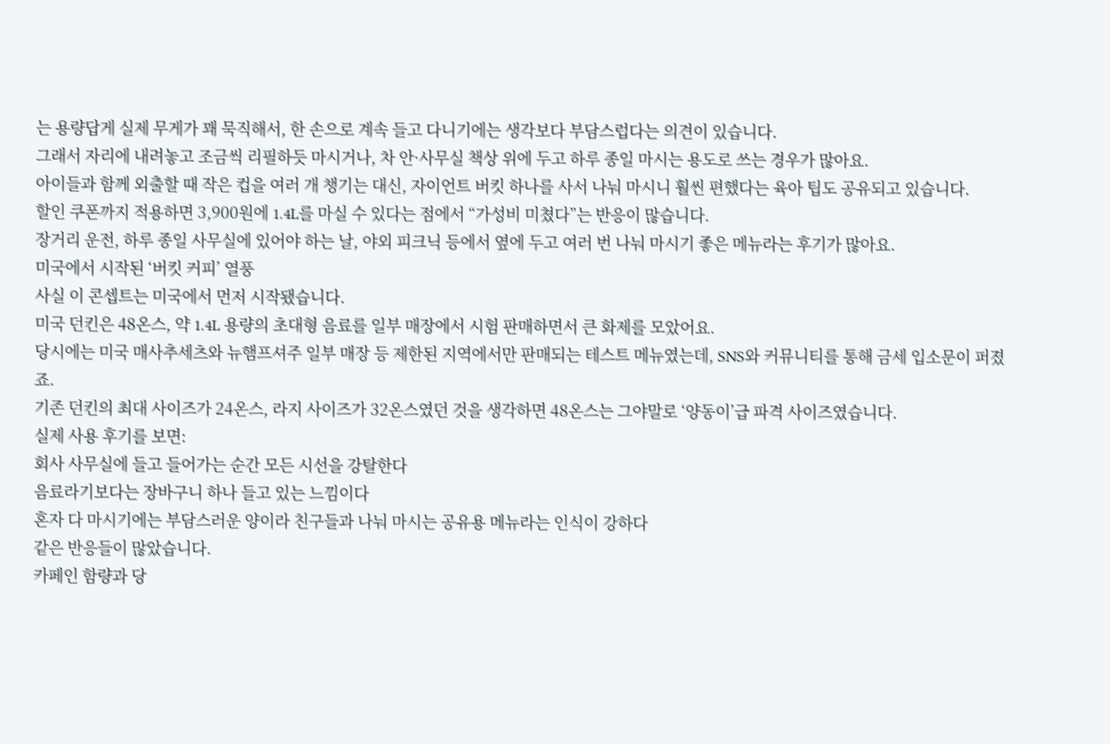는 용량답게 실제 무게가 꽤 묵직해서, 한 손으로 계속 들고 다니기에는 생각보다 부담스럽다는 의견이 있습니다.
그래서 자리에 내려놓고 조금씩 리필하듯 마시거나, 차 안·사무실 책상 위에 두고 하루 종일 마시는 용도로 쓰는 경우가 많아요.
아이들과 함께 외출할 때 작은 컵을 여러 개 챙기는 대신, 자이언트 버킷 하나를 사서 나눠 마시니 훨씬 편했다는 육아 팁도 공유되고 있습니다.
할인 쿠폰까지 적용하면 3,900원에 1.4L를 마실 수 있다는 점에서 “가성비 미쳤다”는 반응이 많습니다.
장거리 운전, 하루 종일 사무실에 있어야 하는 날, 야외 피크닉 등에서 옆에 두고 여러 번 나눠 마시기 좋은 메뉴라는 후기가 많아요.
미국에서 시작된 ‘버킷 커피’ 열풍
사실 이 콘셉트는 미국에서 먼저 시작됐습니다.
미국 던킨은 48온스, 약 1.4L 용량의 초대형 음료를 일부 매장에서 시험 판매하면서 큰 화제를 모았어요.
당시에는 미국 매사추세츠와 뉴햄프셔주 일부 매장 등 제한된 지역에서만 판매되는 테스트 메뉴였는데, SNS와 커뮤니티를 통해 금세 입소문이 퍼졌죠.
기존 던킨의 최대 사이즈가 24온스, 라지 사이즈가 32온스였던 것을 생각하면 48온스는 그야말로 ‘양동이’급 파격 사이즈였습니다.
실제 사용 후기를 보면:
회사 사무실에 들고 들어가는 순간 모든 시선을 강탈한다
음료라기보다는 장바구니 하나 들고 있는 느낌이다
혼자 다 마시기에는 부담스러운 양이라 친구들과 나눠 마시는 공유용 메뉴라는 인식이 강하다
같은 반응들이 많았습니다.
카페인 함량과 당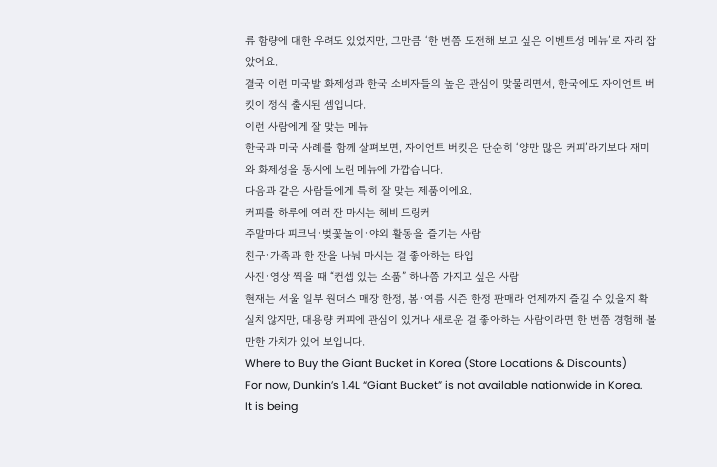류 함량에 대한 우려도 있었지만, 그만큼 ‘한 번쯤 도전해 보고 싶은 이벤트성 메뉴’로 자리 잡았어요.
결국 이런 미국발 화제성과 한국 소비자들의 높은 관심이 맞물리면서, 한국에도 자이언트 버킷이 정식 출시된 셈입니다.
이런 사람에게 잘 맞는 메뉴
한국과 미국 사례를 함께 살펴보면, 자이언트 버킷은 단순히 ‘양만 많은 커피’라기보다 재미와 화제성을 동시에 노린 메뉴에 가깝습니다.
다음과 같은 사람들에게 특히 잘 맞는 제품이에요.
커피를 하루에 여러 잔 마시는 헤비 드링커
주말마다 피크닉·벚꽃놀이·야외 활동을 즐기는 사람
친구·가족과 한 잔을 나눠 마시는 걸 좋아하는 타입
사진·영상 찍을 때 “컨셉 있는 소품” 하나쯤 가지고 싶은 사람
현재는 서울 일부 원더스 매장 한정, 봄·여름 시즌 한정 판매라 언제까지 즐길 수 있을지 확실치 않지만, 대용량 커피에 관심이 있거나 새로운 걸 좋아하는 사람이라면 한 번쯤 경험해 볼 만한 가치가 있어 보입니다.
Where to Buy the Giant Bucket in Korea (Store Locations & Discounts)
For now, Dunkin’s 1.4L “Giant Bucket” is not available nationwide in Korea.
It is being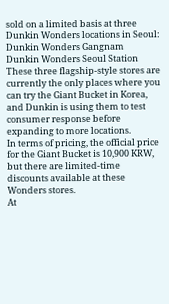sold on a limited basis at three Dunkin Wonders locations in Seoul:
Dunkin Wonders Gangnam
Dunkin Wonders Seoul Station
These three flagship-style stores are currently the only places where you can try the Giant Bucket in Korea, and Dunkin is using them to test consumer response before expanding to more locations.
In terms of pricing, the official price for the Giant Bucket is 10,900 KRW, but there are limited-time discounts available at these Wonders stores.
At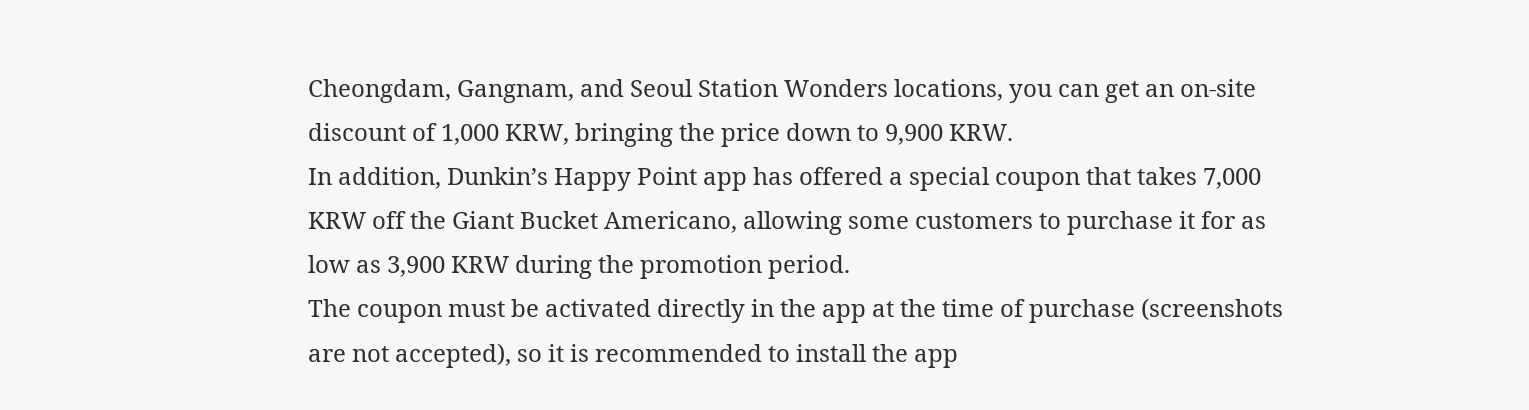Cheongdam, Gangnam, and Seoul Station Wonders locations, you can get an on-site discount of 1,000 KRW, bringing the price down to 9,900 KRW.
In addition, Dunkin’s Happy Point app has offered a special coupon that takes 7,000 KRW off the Giant Bucket Americano, allowing some customers to purchase it for as low as 3,900 KRW during the promotion period.
The coupon must be activated directly in the app at the time of purchase (screenshots are not accepted), so it is recommended to install the app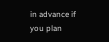in advance if you plan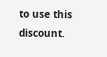to use this discount.